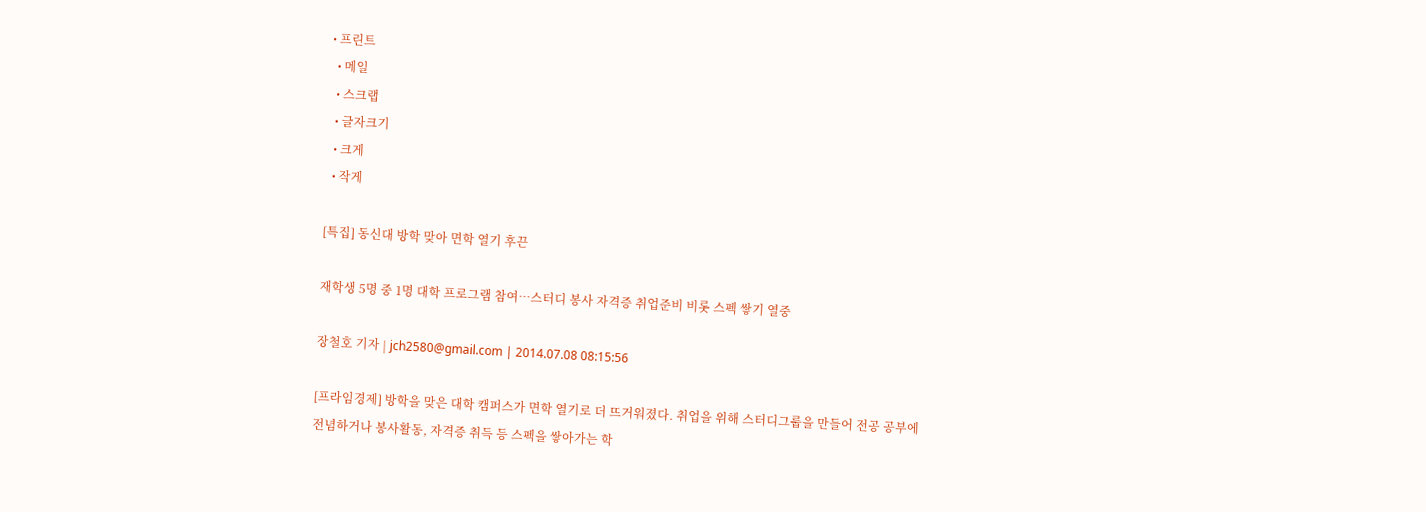• 프린트
  • 메일
  • 스크랩
  • 글자크기
  • 크게
  • 작게

[특집] 동신대 방학 맞아 면학 열기 후끈

재학생 5명 중 1명 대학 프로그램 참여…스터디 봉사 자격증 취업준비 비롯 스펙 쌓기 열중

장철호 기자 | jch2580@gmail.com | 2014.07.08 08:15:56

[프라임경제] 방학을 맞은 대학 캠퍼스가 면학 열기로 더 뜨거워졌다. 취업을 위해 스터디그룹을 만들어 전공 공부에 전념하거나 봉사활동, 자격증 취득 등 스펙을 쌓아가는 학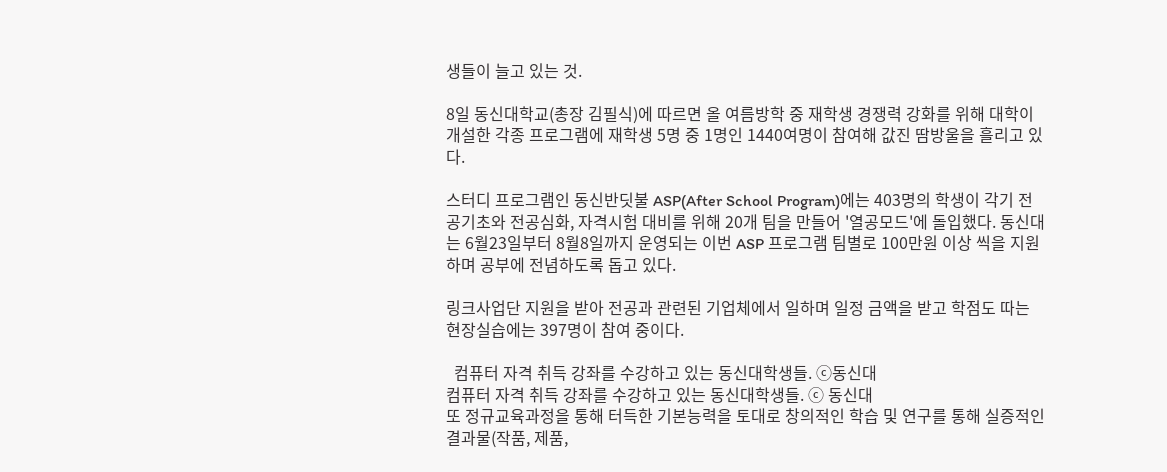생들이 늘고 있는 것.

8일 동신대학교(총장 김필식)에 따르면 올 여름방학 중 재학생 경쟁력 강화를 위해 대학이 개설한 각종 프로그램에 재학생 5명 중 1명인 1440여명이 참여해 값진 땀방울을 흘리고 있다.

스터디 프로그램인 동신반딧불 ASP(After School Program)에는 403명의 학생이 각기 전공기초와 전공심화, 자격시험 대비를 위해 20개 팀을 만들어 '열공모드'에 돌입했다. 동신대는 6월23일부터 8월8일까지 운영되는 이번 ASP 프로그램 팀별로 100만원 이상 씩을 지원하며 공부에 전념하도록 돕고 있다.

링크사업단 지원을 받아 전공과 관련된 기업체에서 일하며 일정 금액을 받고 학점도 따는 현장실습에는 397명이 참여 중이다.

  컴퓨터 자격 취득 강좌를 수강하고 있는 동신대학생들. ⓒ동신대
컴퓨터 자격 취득 강좌를 수강하고 있는 동신대학생들. ⓒ 동신대
또 정규교육과정을 통해 터득한 기본능력을 토대로 창의적인 학습 및 연구를 통해 실증적인 결과물(작품, 제품,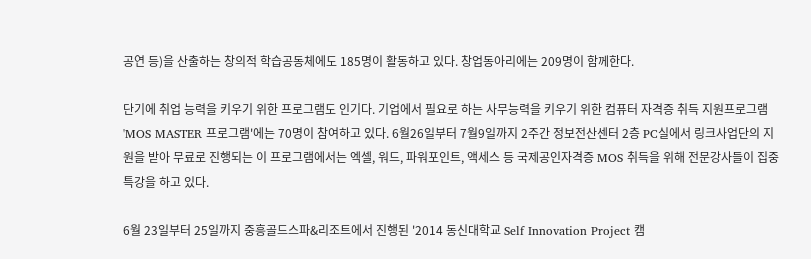공연 등)을 산출하는 창의적 학습공동체에도 185명이 활동하고 있다. 창업동아리에는 209명이 함께한다.

단기에 취업 능력을 키우기 위한 프로그램도 인기다. 기업에서 필요로 하는 사무능력을 키우기 위한 컴퓨터 자격증 취득 지원프로그램 'MOS MASTER 프로그램'에는 70명이 참여하고 있다. 6월26일부터 7월9일까지 2주간 정보전산센터 2층 PC실에서 링크사업단의 지원을 받아 무료로 진행되는 이 프로그램에서는 엑셀, 워드, 파워포인트, 액세스 등 국제공인자격증 MOS 취득을 위해 전문강사들이 집중 특강을 하고 있다.

6월 23일부터 25일까지 중흥골드스파&리조트에서 진행된 '2014 동신대학교 Self Innovation Project 캠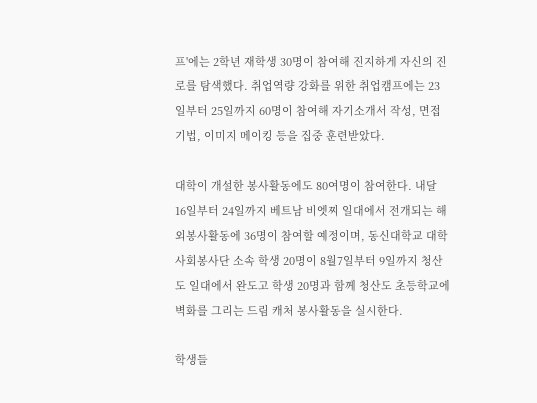프'에는 2학년 재학생 30명이 참여해 진지하게 자신의 진로를 탐색했다. 취업역량 강화를 위한 취업캠프에는 23일부터 25일까지 60명이 참여해 자기소개서 작성, 면접기법, 이미지 메이킹 등을 집중 훈련받았다.

대학이 개설한 봉사활동에도 80여명이 참여한다. 내달 16일부터 24일까지 베트남 비엣찌 일대에서 전개되는 해외봉사활동에 36명이 참여할 예정이며, 동신대학교 대학사회봉사단 소속 학생 20명이 8월7일부터 9일까지 청산도 일대에서 완도고 학생 20명과 함께 청산도 초등학교에 벽화를 그리는 드림 캐처 봉사활동을 실시한다.

학생들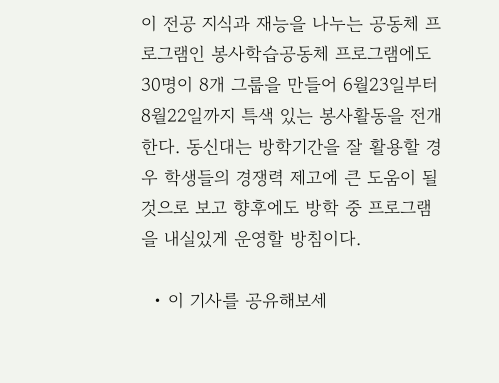이 전공 지식과 재능을 나누는 공동체 프로그램인 봉사학습공동체 프로그램에도 30명이 8개 그룹을 만들어 6월23일부터 8월22일까지 특색 있는 봉사활동을 전개한다. 동신대는 방학기간을 잘 활용할 경우 학생들의 경쟁력 제고에 큰 도움이 될 것으로 보고 향후에도 방학 중 프로그램을 내실있게 운영할 방침이다.

  • 이 기사를 공유해보세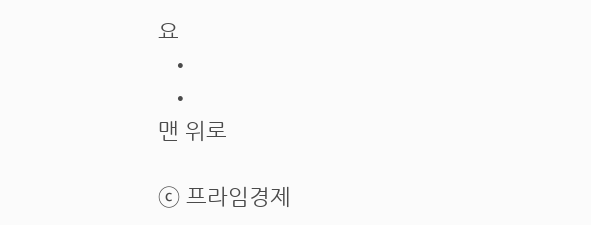요
  •
  •
맨 위로

ⓒ 프라임경제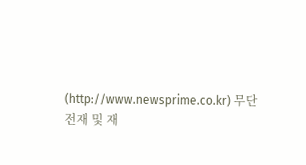(http://www.newsprime.co.kr) 무단전재 및 재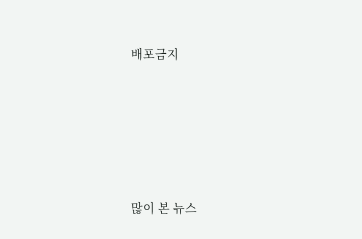배포금지






많이 본 뉴스